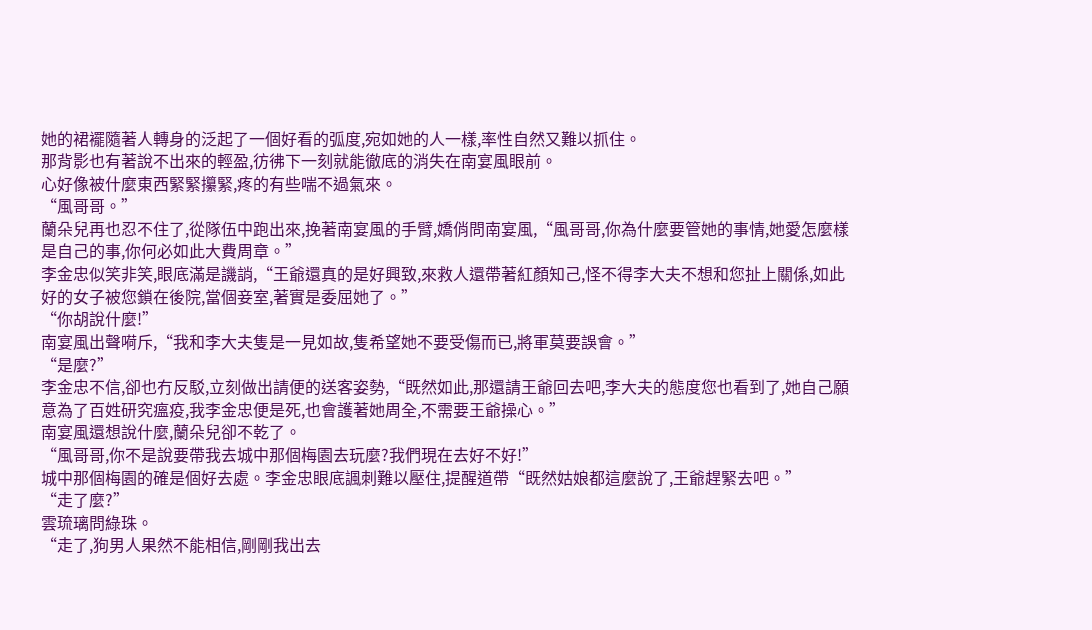她的裙襬隨著人轉身的泛起了一個好看的弧度,宛如她的人一樣,率性自然又難以抓住。
那背影也有著說不出來的輕盈,彷彿下一刻就能徹底的消失在南宴風眼前。
心好像被什麼東西緊緊攥緊,疼的有些喘不過氣來。
“風哥哥。”
蘭朵兒再也忍不住了,從隊伍中跑出來,挽著南宴風的手臂,嬌俏問南宴風,“風哥哥,你為什麼要管她的事情,她愛怎麼樣是自己的事,你何必如此大費周章。”
李金忠似笑非笑,眼底滿是譏誚,“王爺還真的是好興致,來救人還帶著紅顏知己,怪不得李大夫不想和您扯上關係,如此好的女子被您鎖在後院,當個妾室,著實是委屈她了。”
“你胡說什麼!”
南宴風出聲嗬斥,“我和李大夫隻是一見如故,隻希望她不要受傷而已,將軍莫要誤會。”
“是麼?”
李金忠不信,卻也冇反駁,立刻做出請便的送客姿勢,“既然如此,那還請王爺回去吧,李大夫的態度您也看到了,她自己願意為了百姓研究瘟疫,我李金忠便是死,也會護著她周全,不需要王爺操心。”
南宴風還想說什麼,蘭朵兒卻不乾了。
“風哥哥,你不是說要帶我去城中那個梅園去玩麼?我們現在去好不好!”
城中那個梅園的確是個好去處。李金忠眼底諷刺難以壓住,提醒道帶“既然姑娘都這麼說了,王爺趕緊去吧。”
“走了麼?”
雲琉璃問綠珠。
“走了,狗男人果然不能相信,剛剛我出去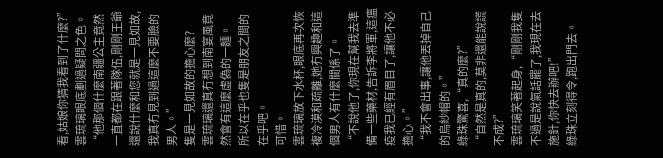看,姑娘你猜我看到了什麼?”
雲琉璃眼底劃過疑問之色。
“他那個什麼南疆公主竟然一直都在跟著隊伍,剛剛王爺還說什麼和您就是一見如故,我真冇見到過這麼不要臉的男人。”
隻是一見如故的擔心麼?
雲琉璃還真冇想到南宴風竟然會有這麼虛偽的一麵。
所以在乎也隻是朋友之間的在乎吧。
可惜。
雲琉璃放下水杯,眼底再次恢複冷漠和疏離,她冇興趣和這個男人有什麼關係了。
“不說他了,你現在幫我去準備一些藥材,告訴李將軍,這瘟疫我已經有眉目了,讓他不必擔心。”
“我不會出事,讓他丟掉自己的烏紗帽的。”
綠珠驚喜,“真的麼?”
“自然是真的,莫非還能說謊不成?”
雲琉璃笑著起身,“剛剛我隻不過是說氣話罷了,我現在去施針,你快去辦吧!”
綠珠立刻得令,跑出門去。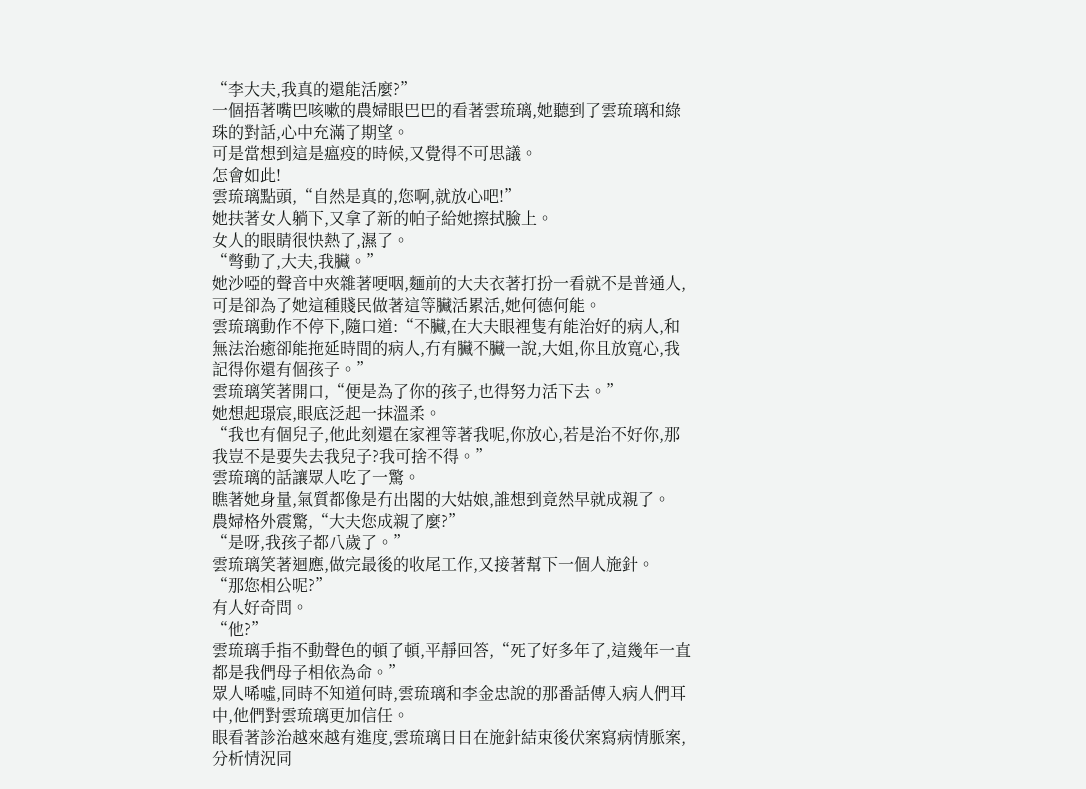“李大夫,我真的還能活麼?”
一個捂著嘴巴咳嗽的農婦眼巴巴的看著雲琉璃,她聽到了雲琉璃和綠珠的對話,心中充滿了期望。
可是當想到這是瘟疫的時候,又覺得不可思議。
怎會如此!
雲琉璃點頭,“自然是真的,您啊,就放心吧!”
她扶著女人躺下,又拿了新的帕子給她擦拭臉上。
女人的眼睛很快熱了,濕了。
“彆動了,大夫,我臟。”
她沙啞的聲音中夾雜著哽咽,麵前的大夫衣著打扮一看就不是普通人,可是卻為了她這種賤民做著這等臟活累活,她何德何能。
雲琉璃動作不停下,隨口道:“不臟,在大夫眼裡隻有能治好的病人,和無法治癒卻能拖延時間的病人,冇有臟不臟一說,大姐,你且放寬心,我記得你還有個孩子。”
雲琉璃笑著開口,“便是為了你的孩子,也得努力活下去。”
她想起璟宸,眼底泛起一抹溫柔。
“我也有個兒子,他此刻還在家裡等著我呢,你放心,若是治不好你,那我豈不是要失去我兒子?我可捨不得。”
雲琉璃的話讓眾人吃了一驚。
瞧著她身量,氣質都像是冇出閣的大姑娘,誰想到竟然早就成親了。
農婦格外震驚,“大夫您成親了麼?”
“是呀,我孩子都八歲了。”
雲琉璃笑著迴應,做完最後的收尾工作,又接著幫下一個人施針。
“那您相公呢?”
有人好奇問。
“他?”
雲琉璃手指不動聲色的頓了頓,平靜回答,“死了好多年了,這幾年一直都是我們母子相依為命。”
眾人唏噓,同時不知道何時,雲琉璃和李金忠說的那番話傳入病人們耳中,他們對雲琉璃更加信任。
眼看著診治越來越有進度,雲琉璃日日在施針結束後伏案寫病情脈案,分析情況同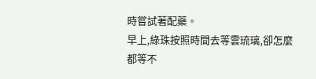時嘗試著配藥。
早上,綠珠按照時間去等雲琉璃,卻怎麼都等不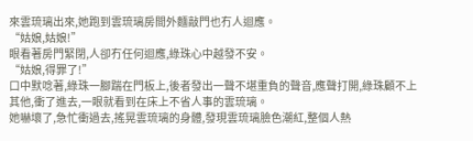來雲琉璃出來,她跑到雲琉璃房間外麵敲門也冇人迴應。
“姑娘,姑娘!”
眼看著房門緊閉,人卻冇任何迴應,綠珠心中越發不安。
“姑娘,得罪了!”
口中默唸著,綠珠一腳踹在門板上,後者發出一聲不堪重負的聲音,應聲打開,綠珠顧不上其他,衝了進去,一眼就看到在床上不省人事的雲琉璃。
她嚇壞了,急忙衝過去,搖晃雲琉璃的身體,發現雲琉璃臉色潮紅,整個人熱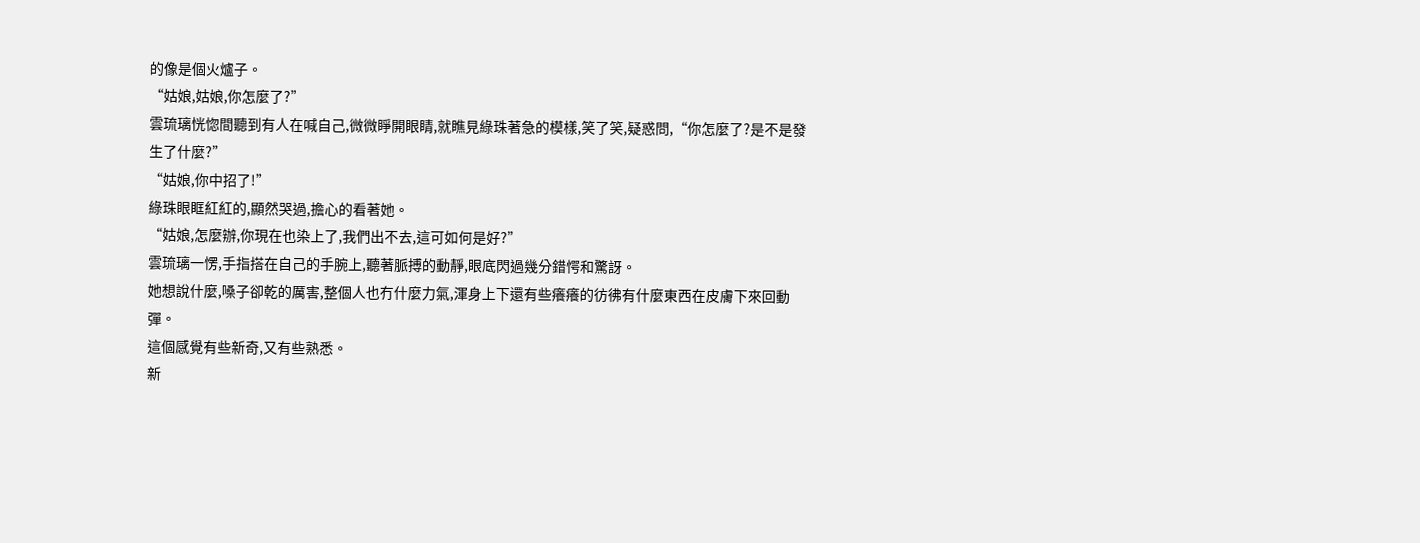的像是個火爐子。
“姑娘,姑娘,你怎麼了?”
雲琉璃恍惚間聽到有人在喊自己,微微睜開眼睛,就瞧見綠珠著急的模樣,笑了笑,疑惑問,“你怎麼了?是不是發生了什麼?”
“姑娘,你中招了!”
綠珠眼眶紅紅的,顯然哭過,擔心的看著她。
“姑娘,怎麼辦,你現在也染上了,我們出不去,這可如何是好?”
雲琉璃一愣,手指搭在自己的手腕上,聽著脈搏的動靜,眼底閃過幾分錯愕和驚訝。
她想說什麼,嗓子卻乾的厲害,整個人也冇什麼力氣,渾身上下還有些癢癢的彷彿有什麼東西在皮膚下來回動彈。
這個感覺有些新奇,又有些熟悉。
新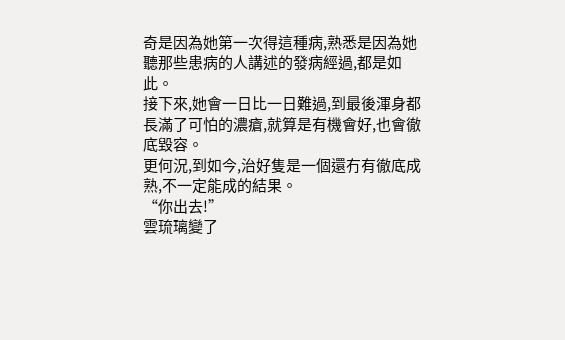奇是因為她第一次得這種病,熟悉是因為她聽那些患病的人講述的發病經過,都是如此。
接下來,她會一日比一日難過,到最後渾身都長滿了可怕的濃瘡,就算是有機會好,也會徹底毀容。
更何況,到如今,治好隻是一個還冇有徹底成熟,不一定能成的結果。
“你出去!”
雲琉璃變了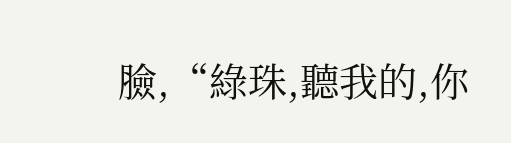臉,“綠珠,聽我的,你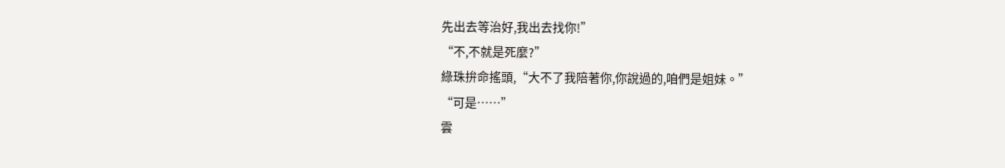先出去等治好,我出去找你!”
“不,不就是死麼?”
綠珠拚命搖頭,“大不了我陪著你,你說過的,咱們是姐妹。”
“可是……”
雲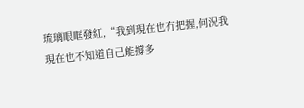琉璃眼眶發紅,“我到現在也冇把握,何況我現在也不知道自己能撐多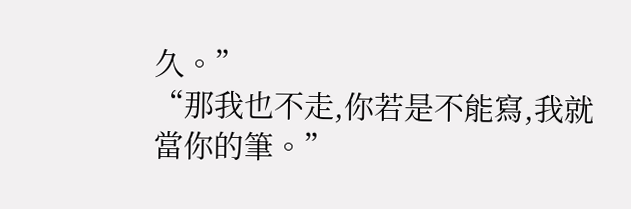久。”
“那我也不走,你若是不能寫,我就當你的筆。”